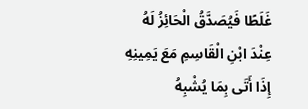غَلَطًا فَيُصَدَّقُ الْحَائِزُ لَهُ عِنْدَ ابْنِ الْقَاسِمِ مَعَ يَمِينِهِ إِذَا أَتَى بِمَا يُشْبِهُ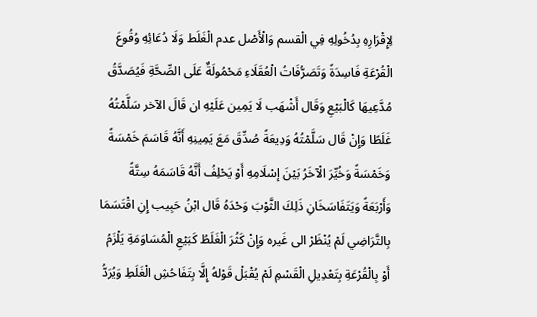لِإِقْرَارِهِ بِدُخُولِهِ فِي الْقسم وَالْأَصْل عدم الْغَلَط وَلَا دُعَائِهِ وُقُوعَ الْقُرْعَةِ فَاسِدَةً وَتَصَرُّفَاتُ الْعُقَلَاءِ مَحْمُولَةٌ عَلَى الصِّحَّةِ فَيُصَدَّقُ مُدَّعِيهَا كَالْبَيْعِ وَقَال أَشْهَب لَا يَمِين عَلَيْهِ ان قَالَ الآخر سَلَّمْتُهُ غَلَطًا وَإِنْ قَال سَلَّمْتُهُ وَدِيعَةً صُدِّقَ مَعَ يَمِينِهِ أَنَّهُ قَاسَمَ خَمْسَةً وَخَمْسَةً وَخُيِّرَ الْآخَرُ بَيْنَ إسْلَامِهِ أَوْ يَحْلِفُ أَنَّهُ قَاسَمَهُ سِتَّةً وَأَرْبَعَةً وَيَتَفَاسَخَانِ ذَلِكَ الثَّوْبَ وَحْدَهُ قَال ابْنُ حَبِيب إِنِ اقْتَسَمَا بِالتَّرَاضِي لَمْ يُنْظَرْ الى غَيره وَإِنْ كَثُرَ الْغَلَطُ كَبَيْعِ الْمُسَاوَمَةِ يَلْزَمُ أَوْ بِالْقُرْعَةِ بِتَعْدِيلِ الْقَسْمِ لَمْ يُقْبَلْ قَوْلهُ إِلَّا بِتَفَاحُشِ الْغَلَطِ وَيُرَدُّ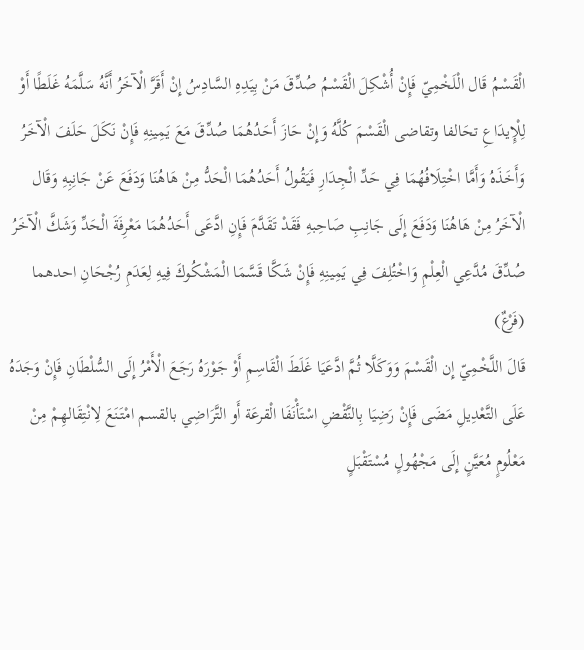الْقَسْمُ قَال الْلَخْمِيّ فَإِنْ أُشْكِلَ الْقَسْمُ صُدِّقَ مَنْ بِيَدِهِ السَّادِسُ إِنْ أَقَرَّ الْآخَرُ أَنَّهُ سَلَّمَهُ غَلَطًا أَوْ لِلْإِيدَاعِ تحَالفا وتقاضى الْقَسْمَ كُلَّهُ وَإِنْ حَازَ أَحَدُهُمَا صُدِّقَ مَعَ يَمِينِهِ فَإِنْ نَكَلَ حَلَفَ الْآخَرُ وَأَخَذَهُ وَأَمَّا اخْتِلَافُهُمَا فِي حَدِّ الْجِدَارِ فَيَقُولُ أَحَدُهُمَا الْحَدُّ مِنْ هَاهُنَا وَدَفَعَ عَنْ جَانِبِهِ وَقَال الْآخَرُ مِنْ هَاهُنَا وَدَفَعَ إِلَى جَانِبِ صَاحِبهِ فَقَدْ تَقَدَّمَ فَإِنِ ادَّعَى أَحَدُهُمَا مَعْرِفَةَ الْحَدِّ وَشَكَّ الْآخَرُ صُدِّقَ مُدَّعِي الْعِلْمِ وَاخْتُلِفَ فِي يَمِينِهِ فَإِنْ شَكَّا قَسَّمَا الْمَشْكُوكَ فِيهِ لِعَدَمِ رُجْحَانِ احدهما
(فَرْعٌ)
قَالَ اللَّخْمِيّ إِن الْقَسْمَ وَوَكَلَّا ثُمَّ ادَّعَيَا غَلَطَ الْقَاسِمِ أَوْ جَوْرَهُ رَجَعَ الْأَمْرُ إِلَى السُّلْطَانِ فَإِنْ وَجَدَهُ عَلَى التَّعْدِيلِ مَضَى فَإِنْ رَضِيَا بِالنَّقْضِ اسْتَأْنَفَا الْقرعَة أَو التَّرَاضِي بالقسم امْتَنَعَ لِانْتِقَالهِمْ مِنْ مَعْلُومٍ مُعَيَّنٍ إِلَى مَجْهُولٍ مُسْتَقْبَلٍ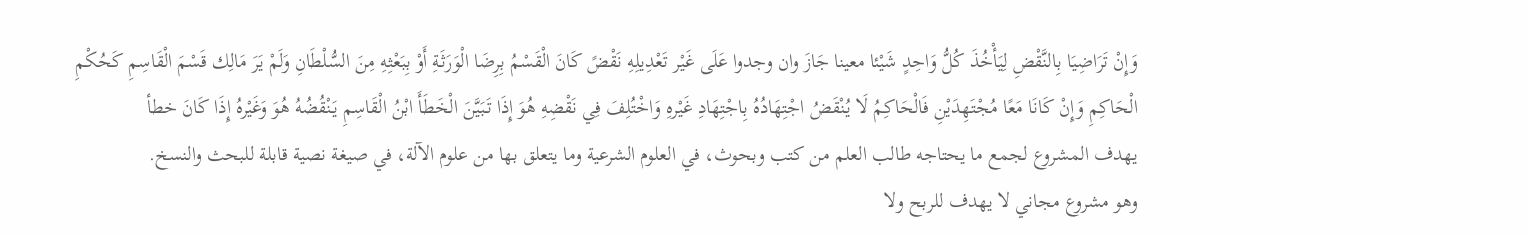وَإِنْ تَرَاضِيَا بِالنَّقْضِ لِيَأْخُذَ كُلُّ وَاحِدٍ شَيْئا معينا جَازَ وان وجدوا عَلَى غَيْر تَعْدِيلِهِ نَقْضً كَانَ الْقَسْمُ بِرِضَا الْوَرَثَةِ أَوْ بِبَعْثِهِ مِنَ السُّلْطَانِ وَلَمْ يَرَ مَالِك قَسْمَ الْقَاسِمِ كَحُكْمِ الْحَاكِمِ وَإِنْ كَانَا مَعًا مُجْتَهِدَيْنِ فَالْحَاكِمُ لَا يُنْقَضُ اجْتِهَادُهُ بِاجْتِهَادِ غَيْرهِ وَاخْتُلِفَ فِي نَقْضِهِ هُوَ إِذَا تَبَيَّنَ الْخَطَأَ ابْنُ الْقَاسِمِ يَنْقُضُهُ هُوَ وَغَيْرهُ إِذَا كَانَ خطأ
يهدف المشروع لجمع ما يحتاجه طالب العلم من كتب وبحوث، في العلوم الشرعية وما يتعلق بها من علوم الآلة، في صيغة نصية قابلة للبحث والنسخ.
وهو مشروع مجاني لا يهدف للربح ولا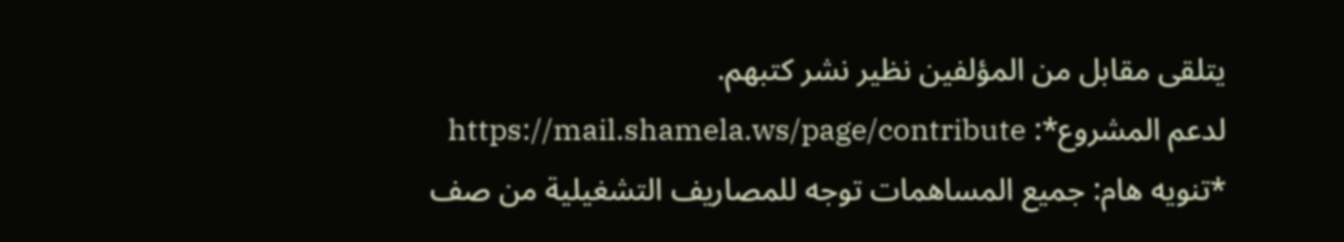يتلقى مقابل من المؤلفين نظير نشر كتبهم.
لدعم المشروع*: https://mail.shamela.ws/page/contribute
*تنويه هام: جميع المساهمات توجه للمصاريف التشغيلية من صف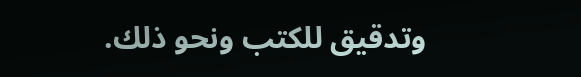وتدقيق للكتب ونحو ذلك.